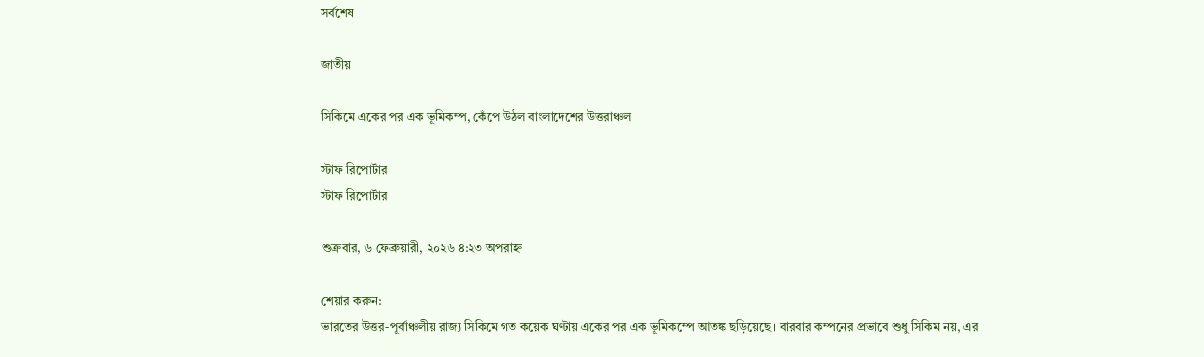সর্বশেষ

জাতীয়

সিকিমে একের পর এক ভূমিকম্প, কেঁপে উঠল বাংলাদেশের উত্তরাঞ্চল

স্টাফ রিপোর্টার
স্টাফ রিপোর্টার

শুক্রবার, ৬ ফেব্রুয়ারী, ২০২৬ ৪:২৩ অপরাহ্ন

শেয়ার করুন:
ভারতের উত্তর-পূর্বাঞ্চলীয় রাজ্য সিকিমে গত কয়েক ঘণ্টায় একের পর এক ভূমিকম্পে আতঙ্ক ছড়িয়েছে। বারবার কম্পনের প্রভাবে শুধু সিকিম নয়, এর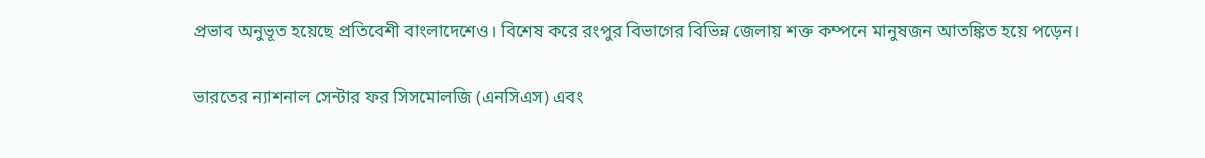প্রভাব অনুভূত হয়েছে প্রতিবেশী বাংলাদেশেও। বিশেষ করে রংপুর বিভাগের বিভিন্ন জেলায় শক্ত কম্পনে মানুষজন আতঙ্কিত হয়ে পড়েন।

ভারতের ন্যাশনাল সেন্টার ফর সিসমোলজি (এনসিএস) এবং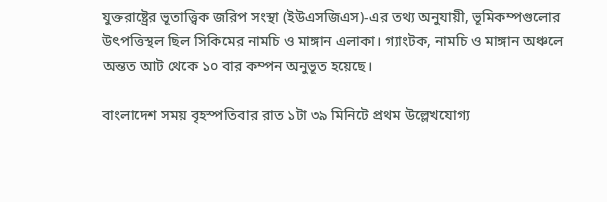যুক্তরাষ্ট্রের ভূতাত্ত্বিক জরিপ সংস্থা (ইউএসজিএস)-এর তথ্য অনুযায়ী, ভূমিকম্পগুলোর উৎপত্তিস্থল ছিল সিকিমের নামচি ও মাঙ্গান এলাকা। গ্যাংটক, নামচি ও মাঙ্গান অঞ্চলে অন্তত আট থেকে ১০ বার কম্পন অনুভূত হয়েছে।

বাংলাদেশ সময় বৃহস্পতিবার রাত ১টা ৩৯ মিনিটে প্রথম উল্লেখযোগ্য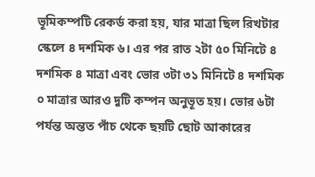ভূমিকম্পটি রেকর্ড করা হয়, যার মাত্রা ছিল রিখটার স্কেলে ৪ দশমিক ৬। এর পর রাত ২টা ৫০ মিনিটে ৪ দশমিক ৪ মাত্রা এবং ভোর ৩টা ৩১ মিনিটে ৪ দশমিক ০ মাত্রার আরও দুটি কম্পন অনুভূত হয়। ভোর ৬টা পর্যন্ত অন্তত পাঁচ থেকে ছয়টি ছোট আকারের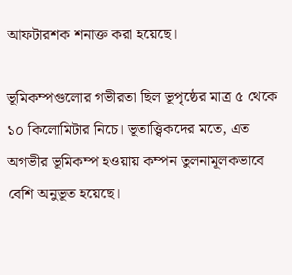আফটারশক শনাক্ত করা হয়েছে।

ভূমিকম্পগুলোর গভীরতা ছিল ভূপৃষ্ঠের মাত্র ৫ থেকে ১০ কিলোমিটার নিচে। ভূতাত্ত্বিকদের মতে, এত অগভীর ভূমিকম্প হওয়ায় কম্পন তুলনামূলকভাবে বেশি অনুভূত হয়েছে।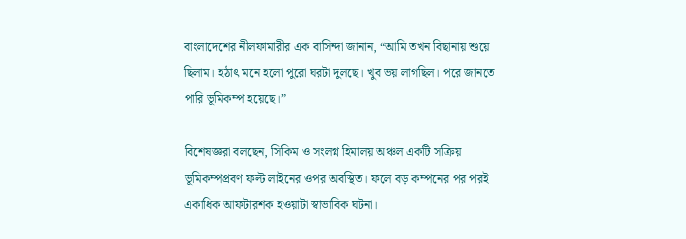বাংলাদেশের নীলফামারীর এক বাসিন্দা জানান, “আমি তখন বিছানায় শুয়ে ছিলাম। হঠাৎ মনে হলো পুরো ঘরটা দুলছে। খুব ভয় লাগছিল। পরে জানতে পারি ভূমিকম্প হয়েছে।”

বিশেষজ্ঞরা বলছেন, সিকিম ও সংলগ্ন হিমালয় অঞ্চল একটি সক্রিয় ভূমিকম্পপ্রবণ ফল্ট লাইনের ওপর অবস্থিত। ফলে বড় কম্পনের পর পরই একাধিক আফটারশক হওয়াটা স্বাভাবিক ঘটনা।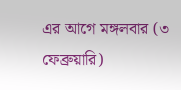এর আগে মঙ্গলবার (৩ ফেব্রুয়ারি)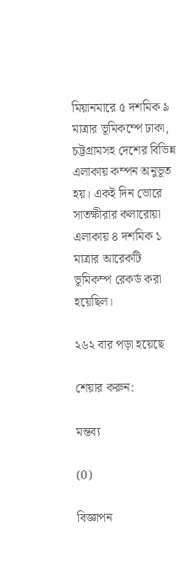মিয়ানমারে ৫ দশমিক ৯ মাত্রার ভূমিকম্পে ঢাকা, চট্টগ্রামসহ দেশের বিভিন্ন এলাকায় কম্পন অনুভূত হয়। একই দিন ভোরে সাতক্ষীরার কলারোয়া এলাকায় ৪ দশমিক ১ মাত্রার আরেকটি ভূমিকম্প রেকর্ড করা হয়েছিল।

২৬২ বার পড়া হয়েছে

শেয়ার করুন:

মন্তব্য

(0)

বিজ্ঞাপন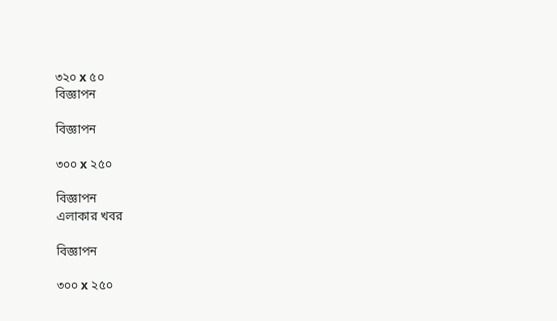৩২০ x ৫০
বিজ্ঞাপন

বিজ্ঞাপন

৩০০ x ২৫০

বিজ্ঞাপন
এলাকার খবর

বিজ্ঞাপন

৩০০ x ২৫০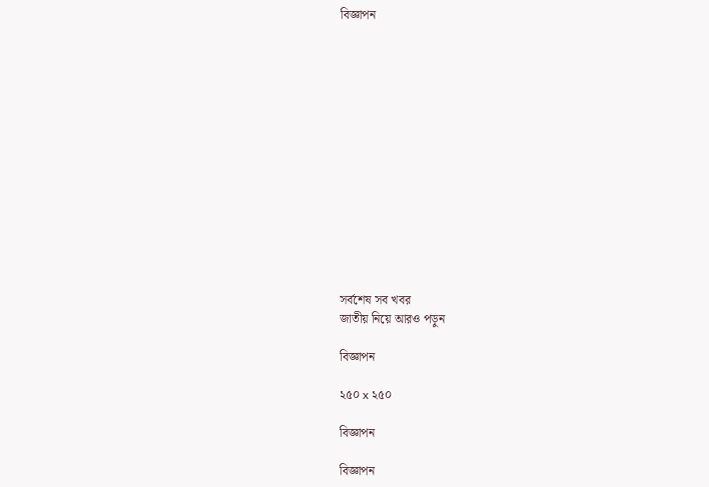বিজ্ঞাপন














সর্বশেষ সব খবর
জাতীয় নিয়ে আরও পড়ুন

বিজ্ঞাপন

২৫০ x ২৫০

বিজ্ঞাপন

বিজ্ঞাপন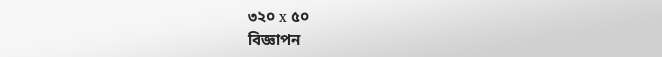৩২০ x ৫০
বিজ্ঞাপন